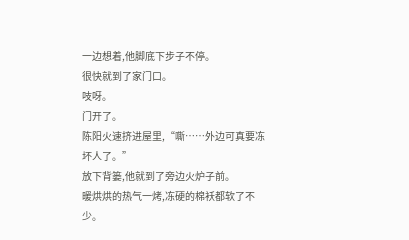一边想着,他脚底下步子不停。
很快就到了家门口。
吱呀。
门开了。
陈阳火速挤进屋里,“嘶……外边可真要冻坏人了。”
放下背篓,他就到了旁边火炉子前。
暖烘烘的热气一烤,冻硬的棉袄都软了不少。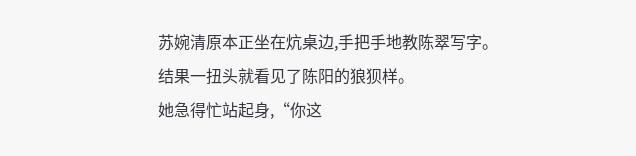苏婉清原本正坐在炕桌边,手把手地教陈翠写字。
结果一扭头就看见了陈阳的狼狈样。
她急得忙站起身,“你这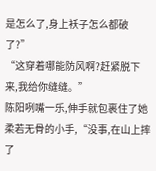是怎么了,身上袄子怎么都破了?”
“这穿着哪能防风啊?赶紧脱下来,我给你缝缝。”
陈阳咧嘴一乐,伸手就包裹住了她柔若无骨的小手,“没事,在山上摔了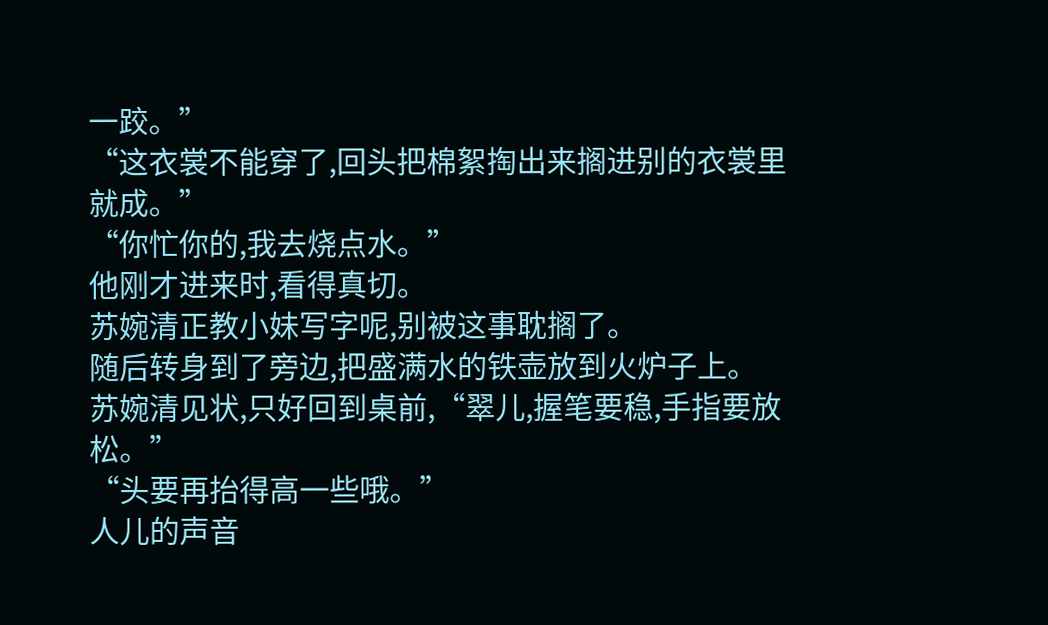一跤。”
“这衣裳不能穿了,回头把棉絮掏出来搁进别的衣裳里就成。”
“你忙你的,我去烧点水。”
他刚才进来时,看得真切。
苏婉清正教小妹写字呢,别被这事耽搁了。
随后转身到了旁边,把盛满水的铁壶放到火炉子上。
苏婉清见状,只好回到桌前,“翠儿,握笔要稳,手指要放松。”
“头要再抬得高一些哦。”
人儿的声音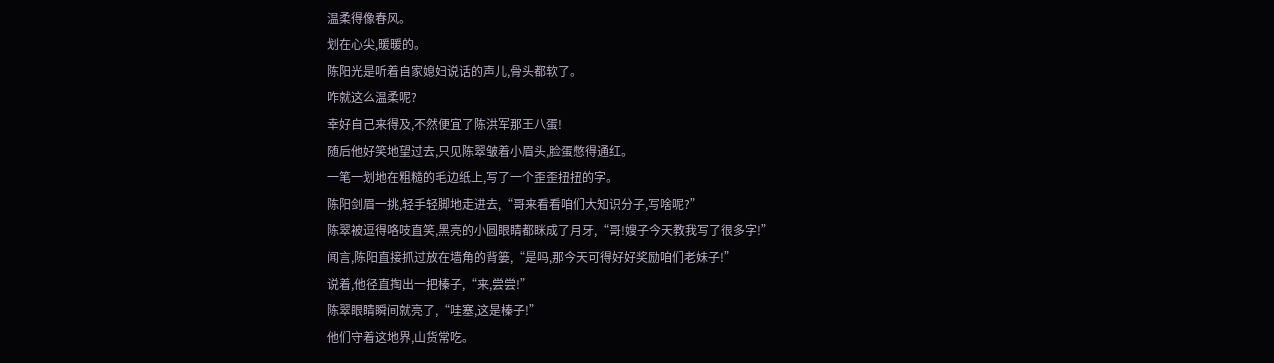温柔得像春风。
划在心尖,暖暖的。
陈阳光是听着自家媳妇说话的声儿,骨头都软了。
咋就这么温柔呢?
幸好自己来得及,不然便宜了陈洪军那王八蛋!
随后他好笑地望过去,只见陈翠皱着小眉头,脸蛋憋得通红。
一笔一划地在粗糙的毛边纸上,写了一个歪歪扭扭的字。
陈阳剑眉一挑,轻手轻脚地走进去,“哥来看看咱们大知识分子,写啥呢?”
陈翠被逗得咯吱直笑,黑亮的小圆眼睛都眯成了月牙,“哥!嫂子今天教我写了很多字!”
闻言,陈阳直接抓过放在墙角的背篓,“是吗,那今天可得好好奖励咱们老妹子!”
说着,他径直掏出一把榛子,“来,尝尝!”
陈翠眼睛瞬间就亮了,“哇塞,这是榛子!”
他们守着这地界,山货常吃。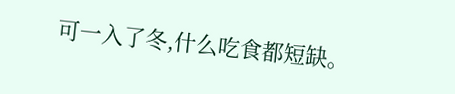可一入了冬,什么吃食都短缺。